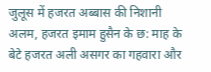जुलूस में हजरत अब्बास की निशानी अलम, हजरत इमाम हुसैन के छ: माह के बेटे हजरत अली असगर का गहवारा और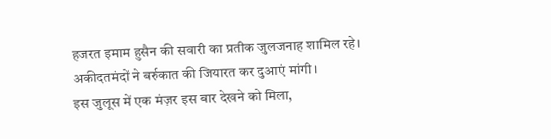हजरत इमाम हुसैन की सवारी का प्रतीक जुलजनाह शामिल रहे। अकीदतमंदों ने बर्रुकात की जियारत कर दुआएं मांगी।
इस जुलूस में एक मंज़र इस बार देखने को मिला,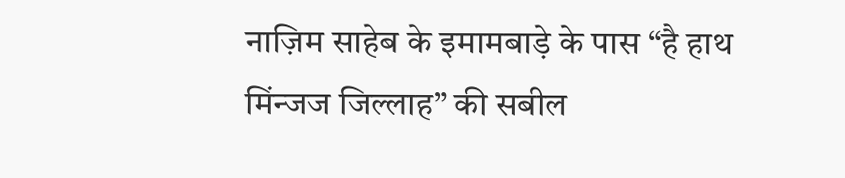नाज़िम साहेब के इमामबाड़े के पास “है हाथ मिंन्जज जिल्लाह” की सबील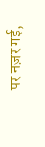पर नज़र गई,